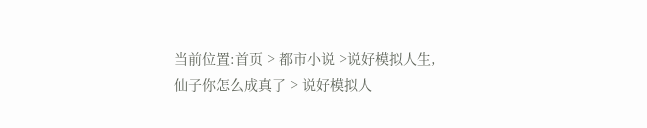当前位置:首页 > 都市小说 >说好模拟人生,仙子你怎么成真了 > 说好模拟人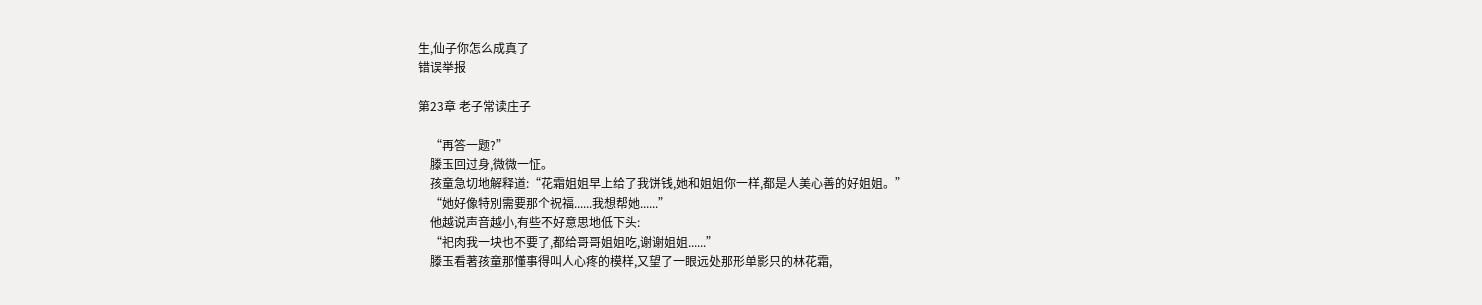生,仙子你怎么成真了
错误举报

第23章 老子常读庄子

    “再答一题?”
    滕玉回过身,微微一怔。
    孩童急切地解释道:“花霜姐姐早上给了我饼钱,她和姐姐你一样,都是人美心善的好姐姐。”
    “她好像特別需要那个祝福......我想帮她......”
    他越说声音越小,有些不好意思地低下头:
    “祀肉我一块也不要了,都给哥哥姐姐吃,谢谢姐姐......”
    滕玉看著孩童那懂事得叫人心疼的模样,又望了一眼远处那形单影只的林花霜,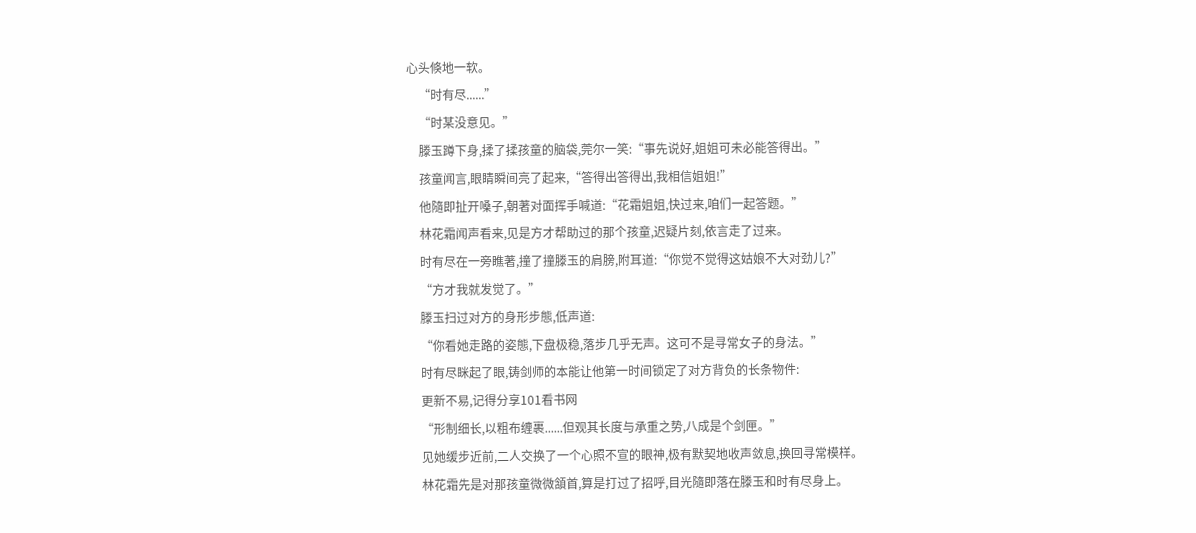心头倏地一软。
    “时有尽......”
    “时某没意见。”
    滕玉蹲下身,揉了揉孩童的脑袋,莞尔一笑:“事先说好,姐姐可未必能答得出。”
    孩童闻言,眼睛瞬间亮了起来,“答得出答得出,我相信姐姐!”
    他隨即扯开嗓子,朝著对面挥手喊道:“花霜姐姐,快过来,咱们一起答题。”
    林花霜闻声看来,见是方才帮助过的那个孩童,迟疑片刻,依言走了过来。
    时有尽在一旁瞧著,撞了撞滕玉的肩膀,附耳道:“你觉不觉得这姑娘不大对劲儿?”
    “方才我就发觉了。”
    滕玉扫过对方的身形步態,低声道:
    “你看她走路的姿態,下盘极稳,落步几乎无声。这可不是寻常女子的身法。”
    时有尽眯起了眼,铸剑师的本能让他第一时间锁定了对方背负的长条物件:
    更新不易,记得分享101看书网
    “形制细长,以粗布缠裹......但观其长度与承重之势,八成是个剑匣。”
    见她缓步近前,二人交换了一个心照不宣的眼神,极有默契地收声敛息,换回寻常模样。
    林花霜先是对那孩童微微頷首,算是打过了招呼,目光隨即落在滕玉和时有尽身上。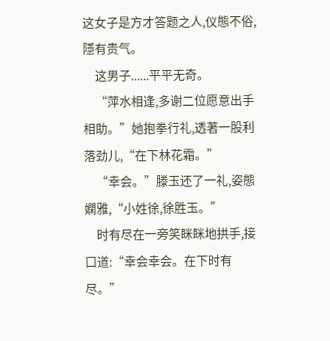这女子是方才答题之人,仪態不俗,隱有贵气。
    这男子......平平无奇。
    “萍水相逢,多谢二位愿意出手相助。”她抱拳行礼,透著一股利落劲儿,“在下林花霜。”
    “幸会。”滕玉还了一礼,姿態嫻雅,“小姓徐,徐胜玉。”
    时有尽在一旁笑眯眯地拱手,接口道:“幸会幸会。在下时有尽。”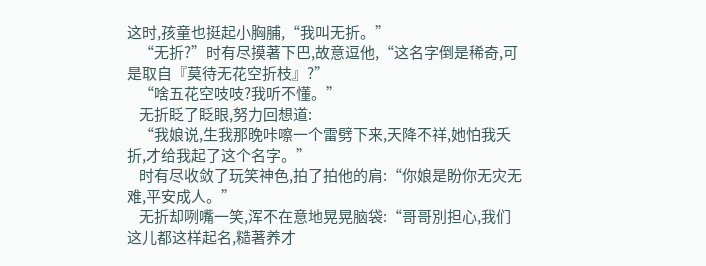这时,孩童也挺起小胸脯,“我叫无折。”
    “无折?”时有尽摸著下巴,故意逗他,“这名字倒是稀奇,可是取自『莫待无花空折枝』?”
    “啥五花空吱吱?我听不懂。”
    无折眨了眨眼,努力回想道:
    “我娘说,生我那晚咔嚓一个雷劈下来,天降不祥,她怕我夭折,才给我起了这个名字。”
    时有尽收敛了玩笑神色,拍了拍他的肩:“你娘是盼你无灾无难,平安成人。”
    无折却咧嘴一笑,浑不在意地晃晃脑袋:“哥哥別担心,我们这儿都这样起名,糙著养才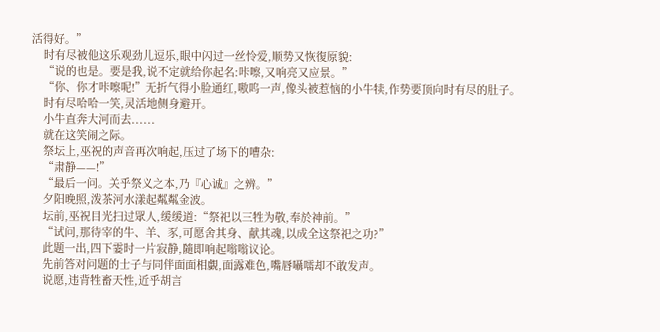活得好。”
    时有尽被他这乐观劲儿逗乐,眼中闪过一丝怜爱,顺势又恢復原貌:
    “说的也是。要是我,说不定就给你起名:咔嚓,又响亮又应景。”
    “你、你才咔嚓呢!”无折气得小脸通红,嗷呜一声,像头被惹恼的小牛犊,作势要顶向时有尽的肚子。
    时有尽哈哈一笑,灵活地侧身避开。
    小牛直奔大河而去......
    就在这笑闹之际。
    祭坛上,巫祝的声音再次响起,压过了场下的嘈杂:
    “肃静——!”
    “最后一问。关乎祭义之本,乃『心诚』之辨。”
    夕阳晚照,泼茶河水漾起粼粼金波。
    坛前,巫祝目光扫过眾人,缓缓道:“祭祀以三牲为敬,奉於神前。”
    “试问,那待宰的牛、羊、豕,可愿舍其身、献其魂,以成全这祭祀之功?”
    此题一出,四下霎时一片寂静,隨即响起嗡嗡议论。
    先前答对问题的士子与同伴面面相覷,面露难色,嘴唇囁嚅却不敢发声。
    说愿,违背牲畜天性,近乎胡言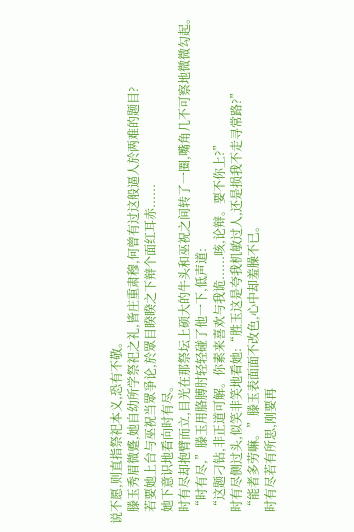说不愿,则直指祭祀本义,恐有不敬。
    滕玉秀眉微蹙,她自幼所学祭祀之礼,皆庄重肃穆,何曾有过这般逼人於两难的题目?
    若要她上台与巫祝当眾爭论,於眾目睽睽之下辩个面红耳赤......
    她下意识地看向时有尽。
    时有尽却抱臂而立,目光在那祭坛上硕大的牛头和巫祝之间转了一圈,嘴角几不可察地微微勾起。
    “时有尽,”滕玉用胳膊肘轻轻碰了他一下,低声道:
    “这题刁钻,非正道可解。你素来喜欢与我诡......咳,论辩。要不你上?”
    时有尽侧过头,似笑非笑地看她:“胜玉这是夸我机敏过人,还是损我不走寻常路?”
    “能者多劳嘛。”滕玉表面面不改色,心中却羞臊不已。
    时有尽若有所思,刚要再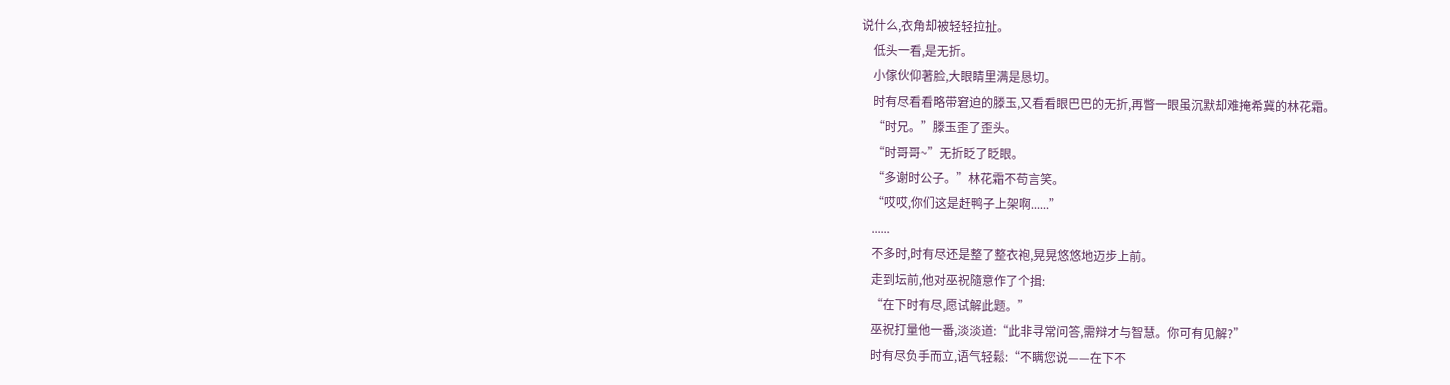说什么,衣角却被轻轻拉扯。
    低头一看,是无折。
    小傢伙仰著脸,大眼睛里满是恳切。
    时有尽看看略带窘迫的滕玉,又看看眼巴巴的无折,再瞥一眼虽沉默却难掩希冀的林花霜。
    “时兄。”滕玉歪了歪头。
    “时哥哥~”无折眨了眨眼。
    “多谢时公子。”林花霜不苟言笑。
    “哎哎,你们这是赶鸭子上架啊......”
    ......
    不多时,时有尽还是整了整衣袍,晃晃悠悠地迈步上前。
    走到坛前,他对巫祝隨意作了个揖:
    “在下时有尽,愿试解此题。”
    巫祝打量他一番,淡淡道:“此非寻常问答,需辩才与智慧。你可有见解?”
    时有尽负手而立,语气轻鬆:“不瞒您说——在下不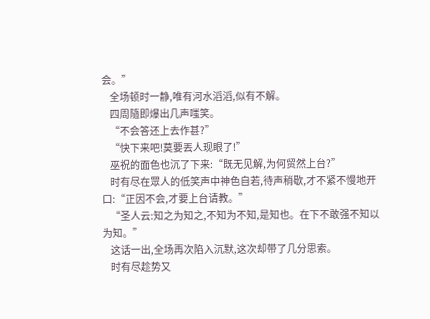会。”
    全场顿时一静,唯有河水滔滔,似有不解。
    四周隨即爆出几声嗤笑。
    “不会答还上去作甚?”
    “快下来吧!莫要丟人现眼了!”
    巫祝的面色也沉了下来:“既无见解,为何贸然上台?”
    时有尽在眾人的低笑声中神色自若,待声稍歇,才不紧不慢地开口:“正因不会,才要上台请教。”
    “圣人云:知之为知之,不知为不知,是知也。在下不敢强不知以为知。”
    这话一出,全场再次陷入沉默,这次却带了几分思索。
    时有尽趁势又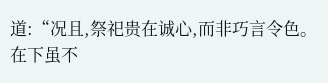道:“况且,祭祀贵在诚心,而非巧言令色。在下虽不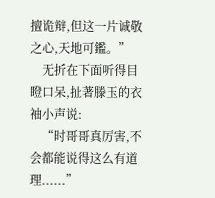擅诡辩,但这一片诚敬之心,天地可鑑。”
    无折在下面听得目瞪口呆,扯著滕玉的衣袖小声说:
    “时哥哥真厉害,不会都能说得这么有道理......”